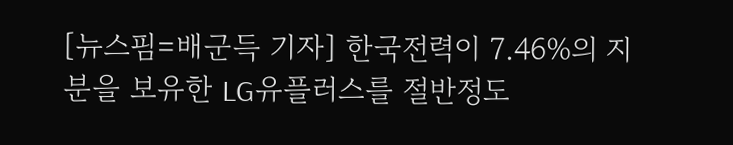[뉴스핌=배군득 기자] 한국전력이 7.46%의 지분을 보유한 LG유플러스를 절반정도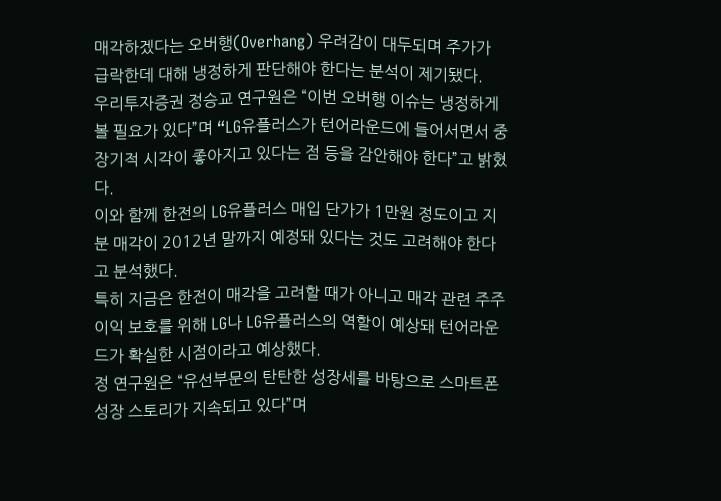매각하겠다는 오버행(Overhang) 우려감이 대두되며 주가가 급락한데 대해 냉정하게 판단해야 한다는 분석이 제기됐다.
우리투자증권 정승교 연구원은 “이번 오버행 이슈는 냉정하게 볼 필요가 있다”며 “LG유플러스가 턴어라운드에 들어서면서 중장기적 시각이 좋아지고 있다는 점 등을 감안해야 한다”고 밝혔다.
이와 함께 한전의 LG유플러스 매입 단가가 1만원 정도이고 지분 매각이 2012년 말까지 예정돼 있다는 것도 고려해야 한다고 분석했다.
특히 지금은 한전이 매각을 고려할 때가 아니고 매각 관련 주주이익 보호를 위해 LG나 LG유플러스의 역할이 예상돼 턴어라운드가 확실한 시점이라고 예상했다.
정 연구원은 “유선부문의 탄탄한 성장세를 바탕으로 스마트폰 성장 스토리가 지속되고 있다”며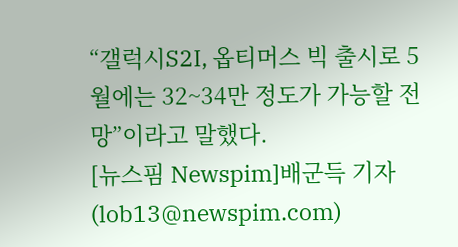“갤럭시S2I, 옵티머스 빅 출시로 5월에는 32~34만 정도가 가능할 전망”이라고 말했다.
[뉴스핌 Newspim]배군득 기자 (lob13@newspim.com)